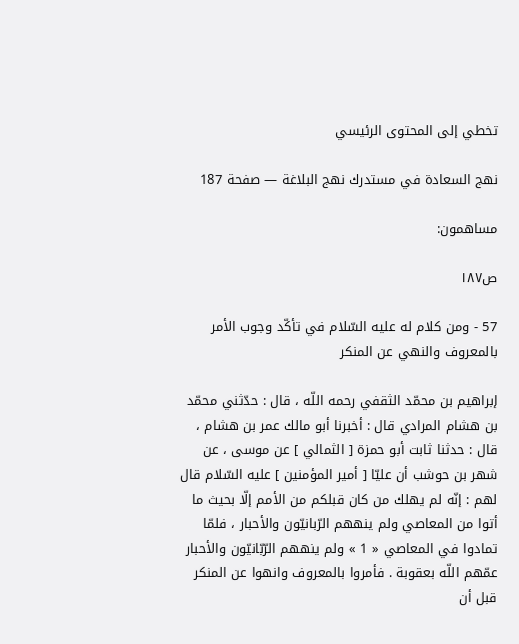تخطي إلى المحتوى الرئيسي

نهج السعادة في مستدرك نهج البلاغة — صفحة 187

مساهمون:

ص١٨٧

57 - ومن كلام له عليه السّلام في تأكّد وجوب الأمر بالمعروف والنهي عن المنكر

إبراهيم بن محمّد الثقفي رحمه اللّه ، قال : حدّثني محمّد بن هشام المرادي قال : أخبرنا أبو مالك عمر بن هشام ، قال : حدثنا ثابت أبو حمزة [ الثمالي ] عن موسى ، عن شهر بن حوشب أن عليّا [ أمير المؤمنين ] عليه السّلام قال لهم : إنّه لم يهلك من كان قبلكم من الأمم إلّا بحيث ما أتوا من المعاصي ولم ينههم الرّبانيّون والأحبار ، فلمّا تمادوا في المعاصي « 1 » ولم ينههم الرّبّانيّون والأحبار عمّهم اللّه بعقوبة . فأمروا بالمعروف وانهوا عن المنكر قبل أن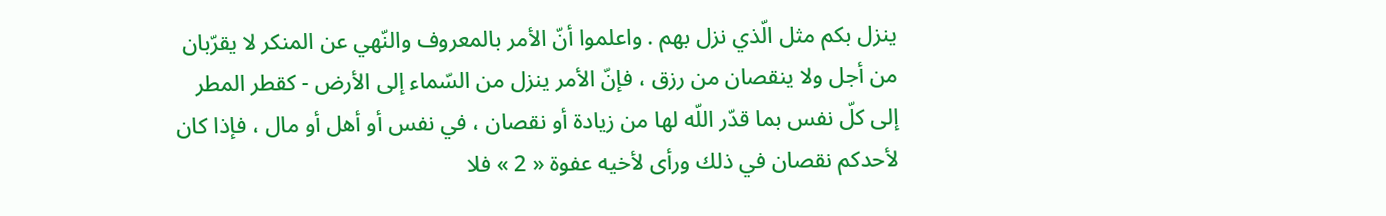ينزل بكم مثل الّذي نزل بهم . واعلموا أنّ الأمر بالمعروف والنّهي عن المنكر لا يقرّبان من أجل ولا ينقصان من رزق ، فإنّ الأمر ينزل من السّماء إلى الأرض - كقطر المطر إلى كلّ نفس بما قدّر اللّه لها من زيادة أو نقصان ، في نفس أو أهل أو مال ، فإذا كان لأحدكم نقصان في ذلك ورأى لأخيه عفوة « 2 » فلا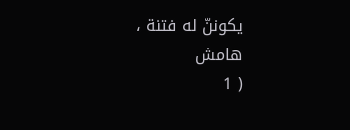يكوننّ له فتنة ،
هامش
( 1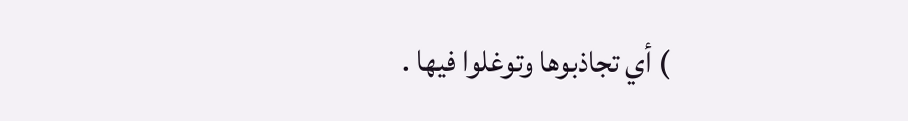) أي تجاذبوها وتوغلوا فيها .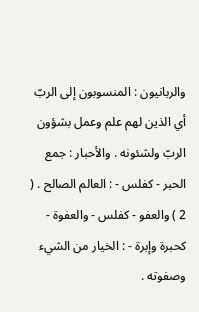والربانيون : المنسوبون إلى الربّ أي الذين لهم علم وعمل بشؤون الربّ ولشئونه . والأحبار : جمع الحبر - كفلس - : العالم الصالح . ( 2 ) والعفو - كفلس - والعفوة - كحبرة وإبرة - : الخيار من الشيء وصفوته .